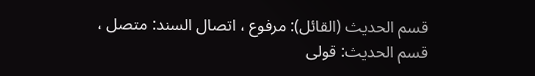قسم الحديث (القائل): مرفوع ، اتصال السند: متصل ، قسم الحديث: قولی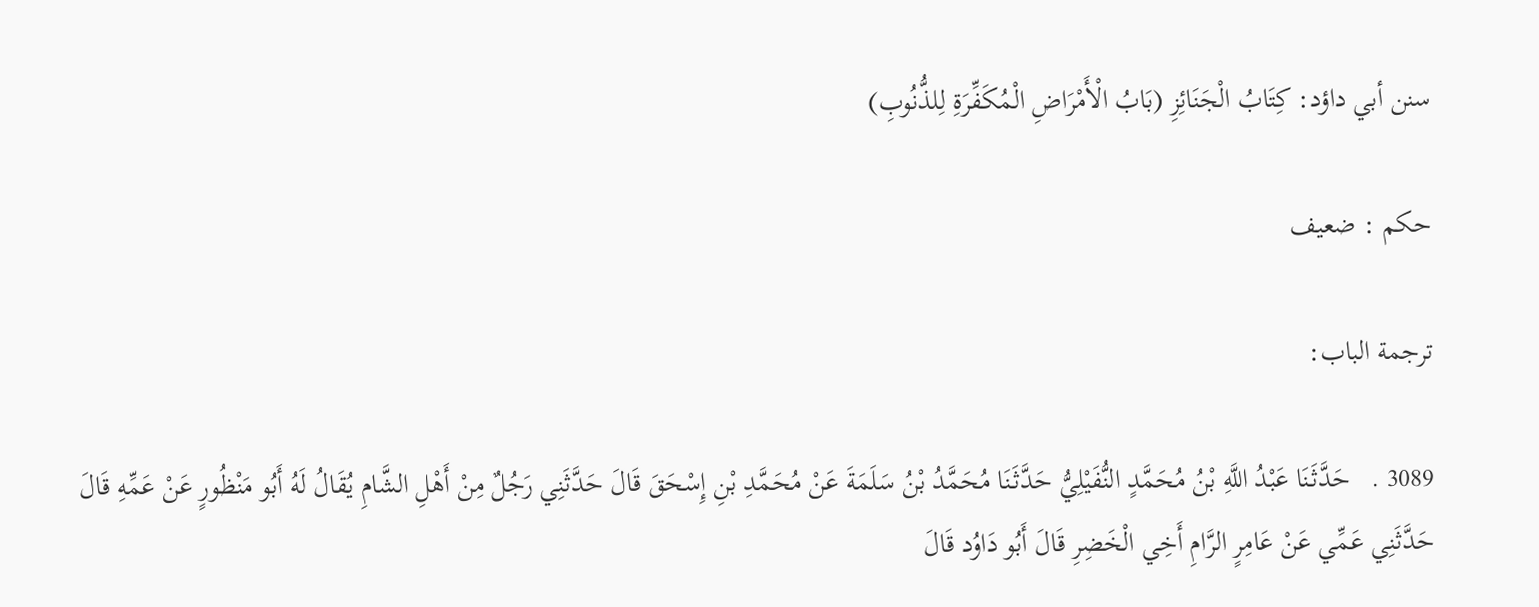سنن أبي داؤد: كِتَابُ الْجَنَائِزِ (بَابُ الْأَمْرَاضِ الْمُكَفِّرَةِ لِلذُّنُوبِ)

حکم : ضعیف

ترجمة الباب:

3089 .   حَدَّثَنَا عَبْدُ اللَّهِ بْنُ مُحَمَّدٍ النُّفَيْلِيُّ حَدَّثَنَا مُحَمَّدُ بْنُ سَلَمَةَ عَنْ مُحَمَّدِ بْنِ إِسْحَقَ قَالَ حَدَّثَنِي رَجُلٌ مِنْ أَهْلِ الشَّامِ يُقَالُ لَهُ أَبُو مَنْظُورٍ عَنْ عَمِّهِ قَالَ حَدَّثَنِي عَمِّي عَنْ عَامِرٍ الرَّامِ أَخِي الْخَضِرِ قَالَ أَبُو دَاوُد قَالَ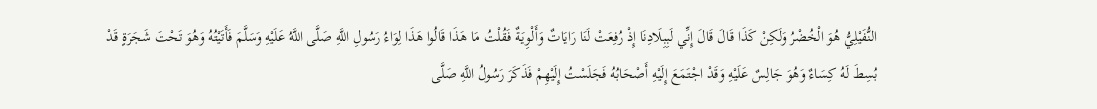النُّفَيْلِيُّ هُوَ الْخُضْرُ وَلَكِنْ كَذَا قَالَ قَالَ إِنِّي لَبِبِلَادِنَا إِذْ رُفِعَتْ لَنَا رَايَاتٌ وَأَلْوِيَةٌ فَقُلْتُ مَا هَذَا قَالُوا هَذَا لِوَاءُ رَسُولِ اللَّهِ صَلَّى اللَّهُ عَلَيْهِ وَسَلَّمَ فَأَتَيْتُهُ وَهُوَ تَحْتَ شَجَرَةٍ قَدْ بُسِطَ لَهُ كِسَاءٌ وَهُوَ جَالِسٌ عَلَيْهِ وَقَدْ اجْتَمَعَ إِلَيْهِ أَصْحَابُهُ فَجَلَسْتُ إِلَيْهِمْ فَذَكَرَ رَسُولُ اللَّهِ صَلَّى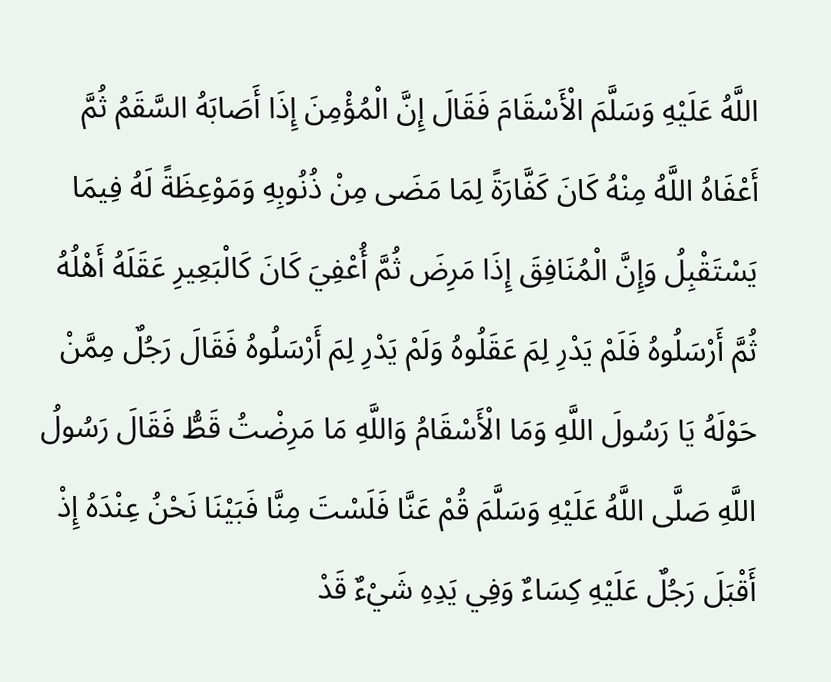اللَّهُ عَلَيْهِ وَسَلَّمَ الْأَسْقَامَ فَقَالَ إِنَّ الْمُؤْمِنَ إِذَا أَصَابَهُ السَّقَمُ ثُمَّ أَعْفَاهُ اللَّهُ مِنْهُ كَانَ كَفَّارَةً لِمَا مَضَى مِنْ ذُنُوبِهِ وَمَوْعِظَةً لَهُ فِيمَا يَسْتَقْبِلُ وَإِنَّ الْمُنَافِقَ إِذَا مَرِضَ ثُمَّ أُعْفِيَ كَانَ كَالْبَعِيرِ عَقَلَهُ أَهْلُهُ ثُمَّ أَرْسَلُوهُ فَلَمْ يَدْرِ لِمَ عَقَلُوهُ وَلَمْ يَدْرِ لِمَ أَرْسَلُوهُ فَقَالَ رَجُلٌ مِمَّنْ حَوْلَهُ يَا رَسُولَ اللَّهِ وَمَا الْأَسْقَامُ وَاللَّهِ مَا مَرِضْتُ قَطُّ فَقَالَ رَسُولُ اللَّهِ صَلَّى اللَّهُ عَلَيْهِ وَسَلَّمَ قُمْ عَنَّا فَلَسْتَ مِنَّا فَبَيْنَا نَحْنُ عِنْدَهُ إِذْ أَقْبَلَ رَجُلٌ عَلَيْهِ كِسَاءٌ وَفِي يَدِهِ شَيْءٌ قَدْ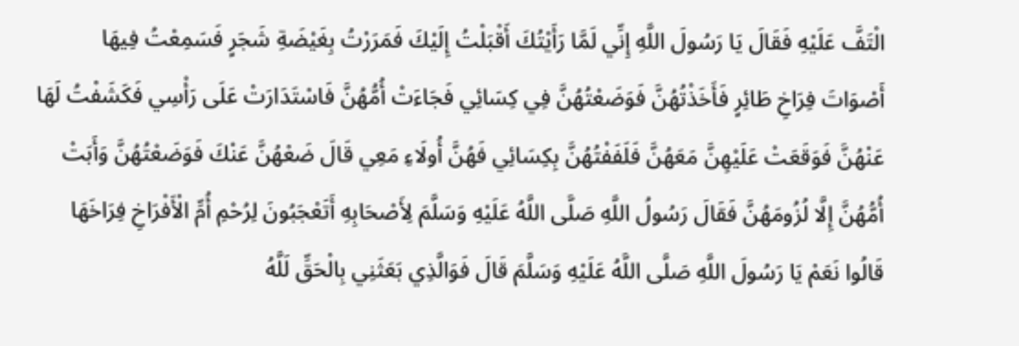الْتَفَّ عَلَيْهِ فَقَالَ يَا رَسُولَ اللَّهِ إِنِّي لَمَّا رَأَيْتُكَ أَقْبَلْتُ إِلَيْكَ فَمَرَرْتُ بِغَيْضَةِ شَجَرٍ فَسَمِعْتُ فِيهَا أَصْوَاتَ فِرَاخِ طَائِرٍ فَأَخَذْتُهُنَّ فَوَضَعْتُهُنَّ فِي كِسَائِي فَجَاءَتْ أُمُّهُنَّ فَاسْتَدَارَتْ عَلَى رَأْسِي فَكَشَفْتُ لَهَا عَنْهُنَّ فَوَقَعَتْ عَلَيْهِنَّ مَعَهُنَّ فَلَفَفْتُهُنَّ بِكِسَائِي فَهُنَّ أُولَاءِ مَعِي قَالَ ضَعْهُنَّ عَنْكَ فَوَضَعْتُهُنَّ وَأَبَتْ أُمُّهُنَّ إِلَّا لُزُومَهُنَّ فَقَالَ رَسُولُ اللَّهِ صَلَّى اللَّهُ عَلَيْهِ وَسَلَّمَ لِأَصْحَابِهِ أَتَعْجَبُونَ لِرُحْمِ أُمِّ الْأَفْرَاخِ فِرَاخَهَا قَالُوا نَعَمْ يَا رَسُولَ اللَّهِ صَلَّى اللَّهُ عَلَيْهِ وَسَلَّمَ قَالَ فَوَالَّذِي بَعَثَنِي بِالْحَقِّ لَلَّهُ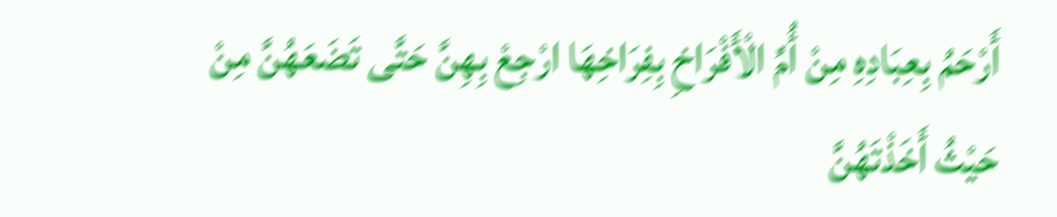أَرْحَمُ بِعِبَادِهِ مِنْ أُمِّ الْأَفْرَاخِ بِفِرَاخِهَا ارْجِعْ بِهِنَّ حَتَّى تَضَعَهُنَّ مِنْ حَيْثُ أَخَذْتَهُنَّ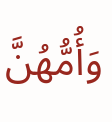وَأُمُّهُنَّ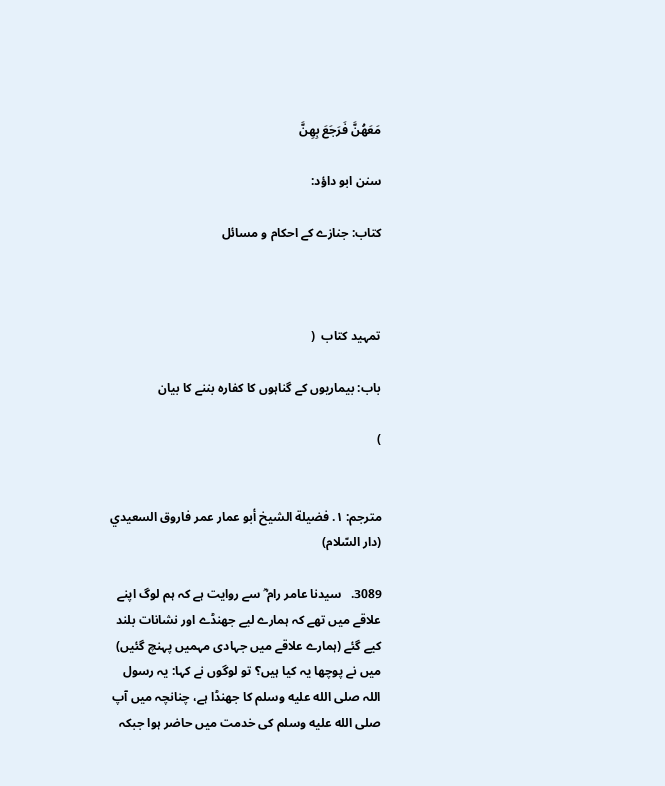مَعَهُنَّ فَرَجَعَ بِهِنَّ

سنن ابو داؤد:

کتاب: جنازے کے احکام و مسائل



تمہید کتاب  (

باب: بیماریوں کے گناہوں کا کفارہ بننے کا بیان

)


مترجم: ١. فضيلة الشيخ أبو عمار عمر فاروق السعيدي (دار السّلام)

3089.   سیدنا عامر رام ؓ سے روایت ہے کہ ہم لوگ اپنے علاقے میں تھے کہ ہمارے لیے جھنڈے اور نشانات بلند کیے گئے (ہمارے علاقے میں جہادی مہمیں پہنچ گئیں) میں نے پوچھا یہ کیا ہیں؟ تو لوگوں نے کہا: یہ رسول اللہ صلى الله عليه وسلم کا جھنڈا ہے، چنانچہ میں آپ صلى الله عليه وسلم کی خدمت میں حاضر ہوا جبکہ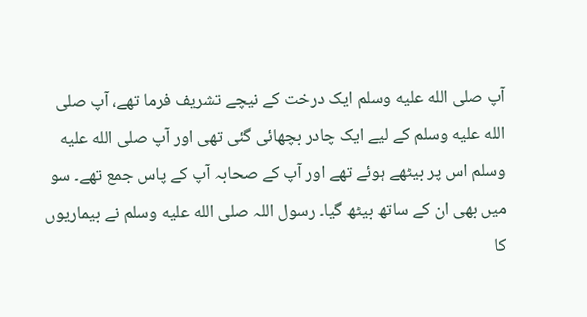آپ صلى الله عليه وسلم ایک درخت کے نیچے تشریف فرما تھے، آپ صلى الله عليه وسلم کے لیے ایک چادر بچھائی گئی تھی اور آپ صلى الله عليه وسلم اس پر بیٹھے ہوئے تھے اور آپ کے صحابہ آپ کے پاس جمع تھے۔ سو میں بھی ان کے ساتھ بیٹھ گیا۔ رسول اللہ صلى الله عليه وسلم نے بیماریوں کا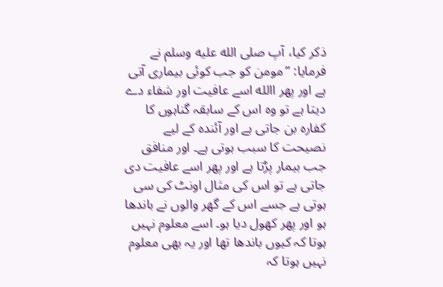ذکر کیا، آپ صلى الله عليه وسلم نے فرمایا: ”مومن کو جب کوئی بیماری آتی ہے اور پھر االله اسے عافیت اور شفاء دے دیتا ہے تو وہ اس کے سابقہ گناہوں کا کفارہ بن جاتی ہے اور آئندہ کے لیے نصیحت کا سبب ہوتی ہے۔ اور منافق جب بیمار پڑتا ہے اور پھر اسے عافیت دی جاتی ہے تو اس کی مثال اونٹ کی سی ہوتی ہے جسے اس کے گھر والوں نے باندھا ہو اور پھر کھول دیا ہو۔ اسے معلوم نہیں ہوتا کہ کیوں باندھا تھا اور یہ بھی معلوم نہیں ہوتا کہ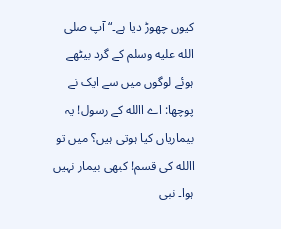کیوں چھوڑ دیا ہے۔“ آپ صلى الله عليه وسلم کے گرد بیٹھے ہوئے لوگوں میں سے ایک نے پوچھا: اے االله کے رسول! یہ بیماریاں کیا ہوتی ہیں؟ میں تو االله کی قسم! کبھی بیمار نہیں ہوا۔ نبی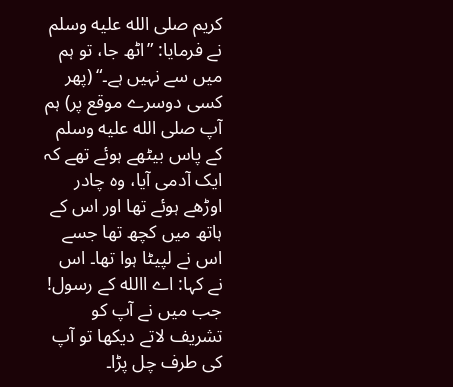کریم صلى الله عليه وسلم نے فرمایا: ”اٹھ جا، تو ہم میں سے نہیں ہے۔“ (پھر کسی دوسرے موقع پر) ہم آپ صلى الله عليه وسلم کے پاس بیٹھے ہوئے تھے کہ ایک آدمی آیا، وہ چادر اوڑھے ہوئے تھا اور اس کے ہاتھ میں کچھ تھا جسے اس نے لپیٹا ہوا تھا۔ اس نے کہا: اے االله کے رسول! جب میں نے آپ کو تشریف لاتے دیکھا تو آپ کی طرف چل پڑا۔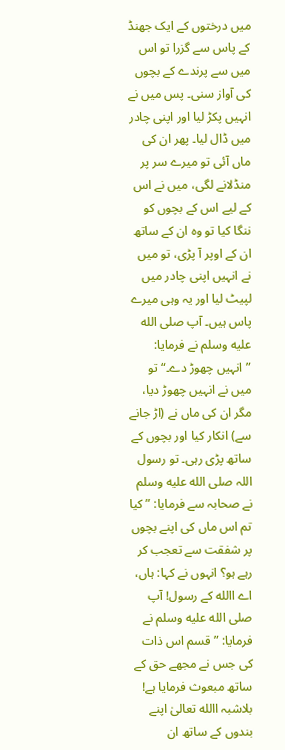میں درختوں کے ایک جھنڈ کے پاس سے گزرا تو اس میں سے پرندے کے بچوں کی آواز سنی۔ پس میں نے انہیں پکڑ لیا اور اپنی چادر میں ڈال لیا۔ پھر ان کی ماں آئی تو میرے سر پر منڈلانے لگی، میں نے اس کے لیے اس کے بچوں کو ننگا کیا تو وہ ان کے ساتھ ان کے اوپر آ پڑی، تو میں نے انہیں اپنی چادر میں لپیٹ لیا اور یہ وہی میرے پاس ہیں۔ آپ صلى الله عليه وسلم نے فرمایا: ”انہیں چھوڑ دے۔“ تو میں نے انہیں چھوڑ دیا، مگر ان کی ماں نے (اڑ جانے سے) انکار کیا اور بچوں کے ساتھ پڑی رہی۔ تو رسول اللہ صلى الله عليه وسلم نے صحابہ سے فرمایا: ”کیا تم اس ماں کی اپنے بچوں پر شفقت سے تعجب کر رہے ہو؟ انہوں نے کہا: ہاں، اے االله کے رسول! آپ صلى الله عليه وسلم نے فرمایا: ”قسم اس ذات کی جس نے مجھے حق کے ساتھ مبعوث فرمایا ہے! بلاشبہ االله تعالیٰ اپنے بندوں کے ساتھ ان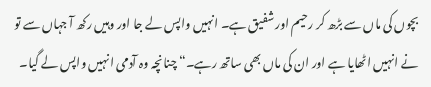بچوں کی ماں سے بڑھ کر رحیم اور شفیق ہے۔ انہیں واپس لے جا اور وہیں رکھ آ جہاں سے تو نے انہیں اٹھایا ہے اور ان کی ماں بھی ساتھ رہے۔“ چنانچہ وہ آدمی انہیں واپس لے گیا۔